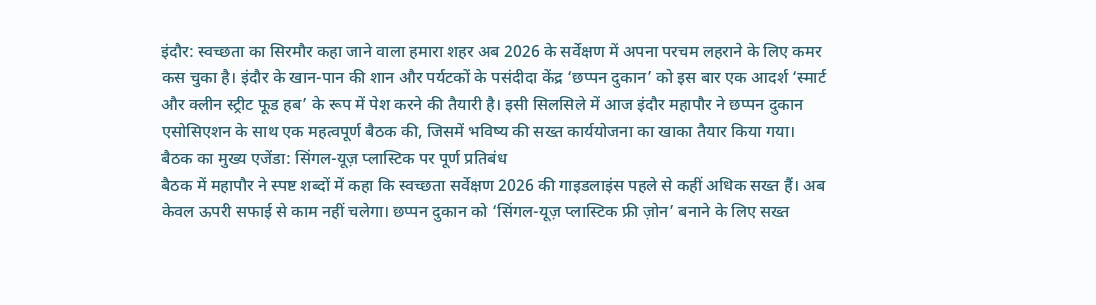इंदौर: स्वच्छता का सिरमौर कहा जाने वाला हमारा शहर अब 2026 के सर्वेक्षण में अपना परचम लहराने के लिए कमर कस चुका है। इंदौर के खान-पान की शान और पर्यटकों के पसंदीदा केंद्र ‘छप्पन दुकान’ को इस बार एक आदर्श ‘स्मार्ट और क्लीन स्ट्रीट फूड हब’ के रूप में पेश करने की तैयारी है। इसी सिलसिले में आज इंदौर महापौर ने छप्पन दुकान एसोसिएशन के साथ एक महत्वपूर्ण बैठक की, जिसमें भविष्य की सख्त कार्ययोजना का खाका तैयार किया गया।
बैठक का मुख्य एजेंडा: सिंगल-यूज़ प्लास्टिक पर पूर्ण प्रतिबंध
बैठक में महापौर ने स्पष्ट शब्दों में कहा कि स्वच्छता सर्वेक्षण 2026 की गाइडलाइंस पहले से कहीं अधिक सख्त हैं। अब केवल ऊपरी सफाई से काम नहीं चलेगा। छप्पन दुकान को ‘सिंगल-यूज़ प्लास्टिक फ्री ज़ोन’ बनाने के लिए सख्त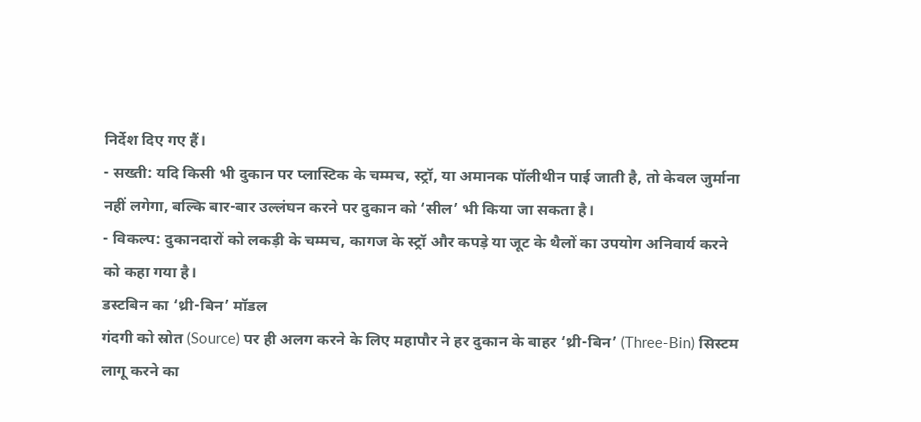निर्देश दिए गए हैं।
- सख्ती: यदि किसी भी दुकान पर प्लास्टिक के चम्मच, स्ट्रॉ, या अमानक पॉलीथीन पाई जाती है, तो केवल जुर्माना नहीं लगेगा, बल्कि बार-बार उल्लंघन करने पर दुकान को ‘सील’ भी किया जा सकता है।
- विकल्प: दुकानदारों को लकड़ी के चम्मच, कागज के स्ट्रॉ और कपड़े या जूट के थैलों का उपयोग अनिवार्य करने को कहा गया है।
डस्टबिन का ‘थ्री-बिन’ मॉडल
गंदगी को स्रोत (Source) पर ही अलग करने के लिए महापौर ने हर दुकान के बाहर ‘थ्री-बिन’ (Three-Bin) सिस्टम लागू करने का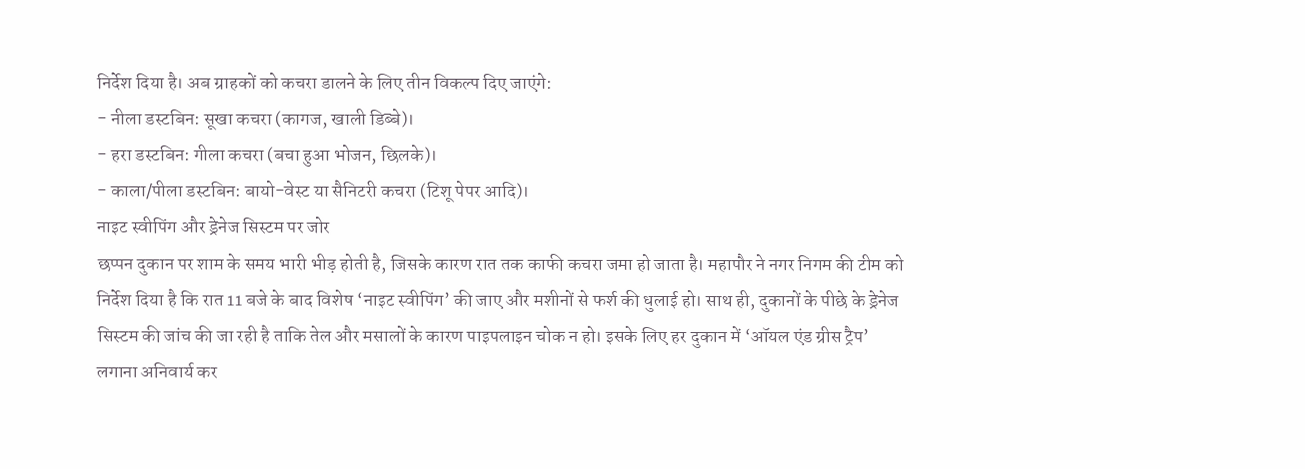निर्देश दिया है। अब ग्राहकों को कचरा डालने के लिए तीन विकल्प दिए जाएंगे:
- नीला डस्टबिन: सूखा कचरा (कागज, खाली डिब्बे)।
- हरा डस्टबिन: गीला कचरा (बचा हुआ भोजन, छिलके)।
- काला/पीला डस्टबिन: बायो-वेस्ट या सैनिटरी कचरा (टिशू पेपर आदि)।
नाइट स्वीपिंग और ड्रेनेज सिस्टम पर जोर
छप्पन दुकान पर शाम के समय भारी भीड़ होती है, जिसके कारण रात तक काफी कचरा जमा हो जाता है। महापौर ने नगर निगम की टीम को निर्देश दिया है कि रात 11 बजे के बाद विशेष ‘नाइट स्वीपिंग’ की जाए और मशीनों से फर्श की धुलाई हो। साथ ही, दुकानों के पीछे के ड्रेनेज सिस्टम की जांच की जा रही है ताकि तेल और मसालों के कारण पाइपलाइन चोक न हो। इसके लिए हर दुकान में ‘ऑयल एंड ग्रीस ट्रैप’ लगाना अनिवार्य कर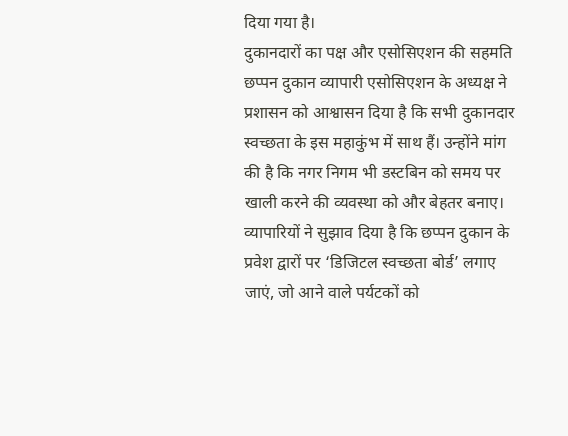दिया गया है।
दुकानदारों का पक्ष और एसोसिएशन की सहमति
छप्पन दुकान व्यापारी एसोसिएशन के अध्यक्ष ने प्रशासन को आश्वासन दिया है कि सभी दुकानदार स्वच्छता के इस महाकुंभ में साथ हैं। उन्होंने मांग की है कि नगर निगम भी डस्टबिन को समय पर खाली करने की व्यवस्था को और बेहतर बनाए। व्यापारियों ने सुझाव दिया है कि छप्पन दुकान के प्रवेश द्वारों पर ‘डिजिटल स्वच्छता बोर्ड’ लगाए जाएं, जो आने वाले पर्यटकों को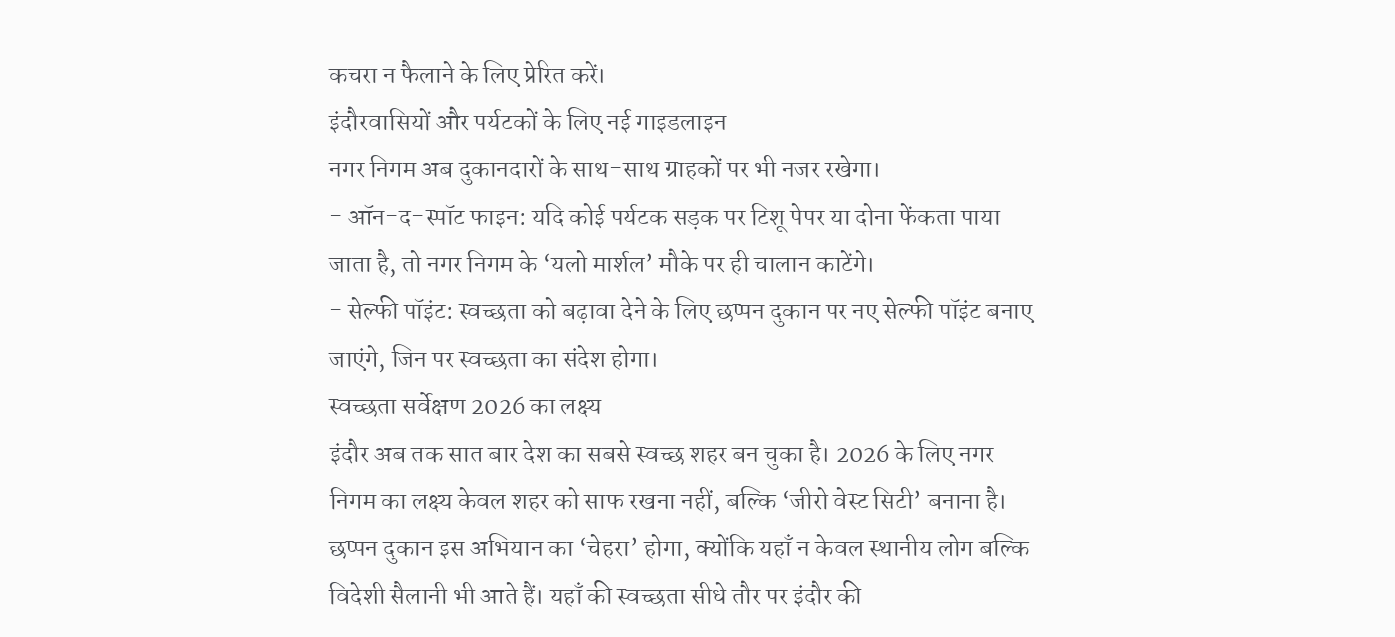कचरा न फैलाने के लिए प्रेरित करें।
इंदौरवासियों और पर्यटकों के लिए नई गाइडलाइन
नगर निगम अब दुकानदारों के साथ-साथ ग्राहकों पर भी नजर रखेगा।
- ऑन-द-स्पॉट फाइन: यदि कोई पर्यटक सड़क पर टिशू पेपर या दोना फेंकता पाया जाता है, तो नगर निगम के ‘यलो मार्शल’ मौके पर ही चालान काटेंगे।
- सेल्फी पॉइंट: स्वच्छता को बढ़ावा देने के लिए छप्पन दुकान पर नए सेल्फी पॉइंट बनाए जाएंगे, जिन पर स्वच्छता का संदेश होगा।
स्वच्छता सर्वेक्षण 2026 का लक्ष्य
इंदौर अब तक सात बार देश का सबसे स्वच्छ शहर बन चुका है। 2026 के लिए नगर निगम का लक्ष्य केवल शहर को साफ रखना नहीं, बल्कि ‘जीरो वेस्ट सिटी’ बनाना है। छप्पन दुकान इस अभियान का ‘चेहरा’ होगा, क्योंकि यहाँ न केवल स्थानीय लोग बल्कि विदेशी सैलानी भी आते हैं। यहाँ की स्वच्छता सीधे तौर पर इंदौर की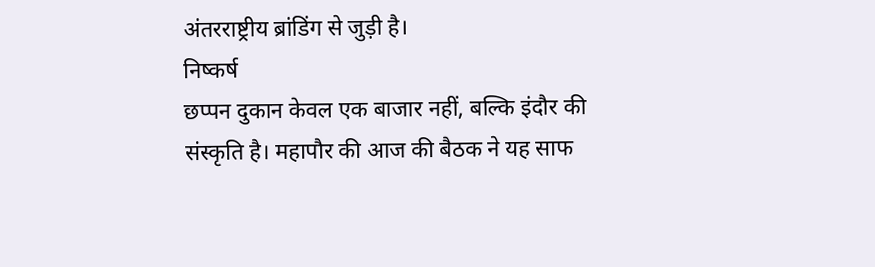अंतरराष्ट्रीय ब्रांडिंग से जुड़ी है।
निष्कर्ष
छप्पन दुकान केवल एक बाजार नहीं, बल्कि इंदौर की संस्कृति है। महापौर की आज की बैठक ने यह साफ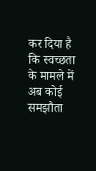कर दिया है कि स्वच्छता के मामले में अब कोई समझौता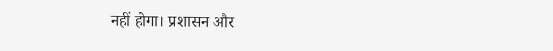नहीं होगा। प्रशासन और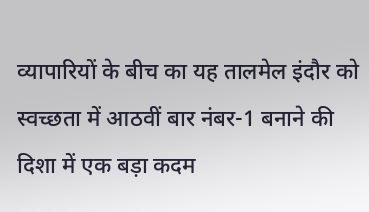व्यापारियों के बीच का यह तालमेल इंदौर को स्वच्छता में आठवीं बार नंबर-1 बनाने की दिशा में एक बड़ा कदम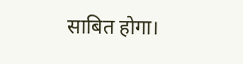साबित होगा।